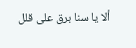ألا يا سنا برق على قلل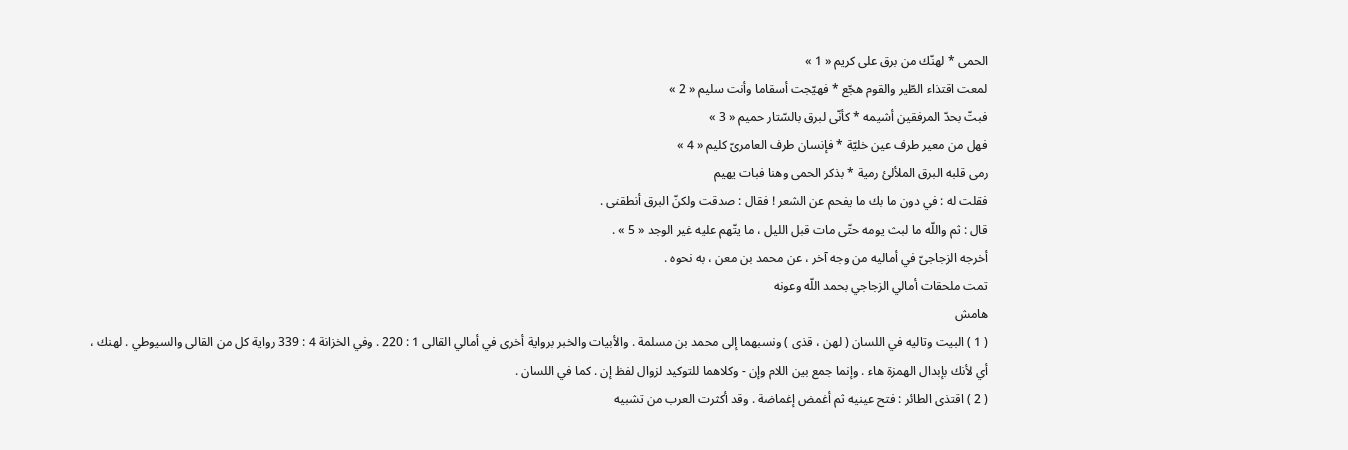الحمى * لهنّك من برق على كريم « 1 »
لمعت اقتذاء الطّير والقوم هجّع * فهيّجت أسقاما وأنت سليم « 2 »
فبتّ بحدّ المرفقين أشيمه * كأنّى لبرق بالسّتار حميم « 3 »
فهل من معير طرف عين خليّة * فإنسان طرف العامرىّ كليم « 4 »
رمى قلبه البرق الملألئ رمية * بذكر الحمى وهنا فبات يهيم
فقلت له : في دون ما بك ما يفحم عن الشعر ! فقال : صدقت ولكنّ البرق أنطقنى .
قال : ثم واللّه ما لبث يومه حتّى مات قبل الليل ، ما يتّهم عليه غير الوجد « 5 » .
أخرجه الزجاجىّ في أماليه من وجه آخر ، عن محمد بن معن ، به نحوه .
تمت ملحقات أمالي الزجاجي بحمد اللّه وعونه
هامش
( 1 ) البيت وتاليه في اللسان ( لهن ، قذى ) ونسبهما إلى محمد بن مسلمة . والأبيات والخبر برواية أخرى في أمالي القالى 1 : 220 . وفي الخزانة 4 : 339 رواية كل من القالى والسيوطي . لهنك ، أي لأنك بإبدال الهمزة هاء . وإنما جمع بين اللام وإن - وكلاهما للتوكيد لزوال لفظ إن . كما في اللسان .
( 2 ) اقتذى الطائر : فتح عينيه ثم أغمض إغماضة . وقد أكثرت العرب من تشبيه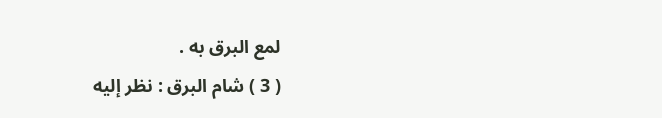لمع البرق به .
( 3 ) شام البرق : نظر إليه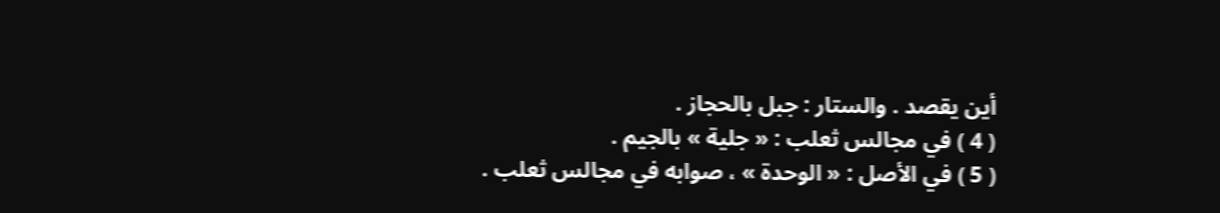أين يقصد . والستار : جبل بالحجاز .
( 4 ) في مجالس ثعلب : « جلية » بالجيم .
( 5 ) في الأصل : « الوحدة » ، صوابه في مجالس ثعلب .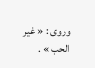وروى : « غير الحب » .